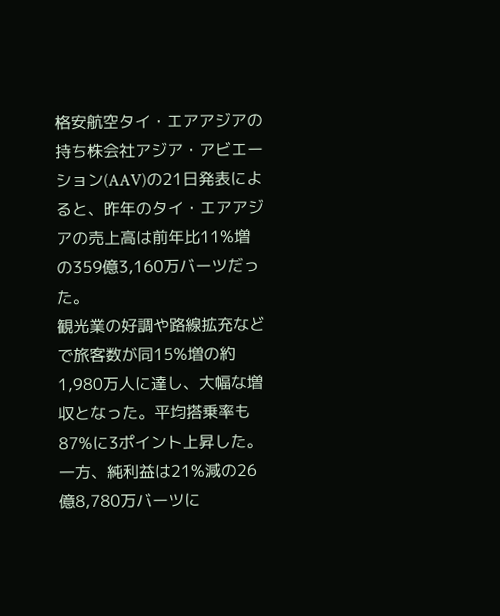格安航空タイ・エアアジアの持ち株会社アジア・アビエーション(AAV)の21日発表によると、昨年のタイ・エアアジアの売上高は前年比11%増の359億3,160万バーツだった。
観光業の好調や路線拡充などで旅客数が同15%増の約1,980万人に達し、大幅な増収となった。平均搭乗率も87%に3ポイント上昇した。
一方、純利益は21%減の26億8,780万バーツに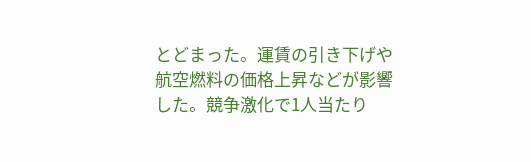とどまった。運賃の引き下げや航空燃料の価格上昇などが影響した。競争激化で1人当たり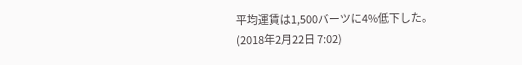平均運賃は1,500バーツに4%低下した。
(2018年2月22日 7:02)